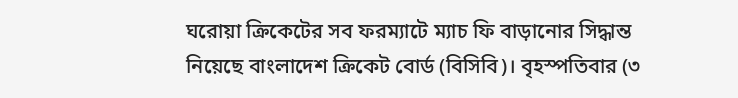ঘরোয়া ক্রিকেটের সব ফরম্যাটে ম্যাচ ফি বাড়ানোর সিদ্ধান্ত নিয়েছে বাংলাদেশ ক্রিকেট বোর্ড (বিসিবি)। বৃহস্পতিবার (৩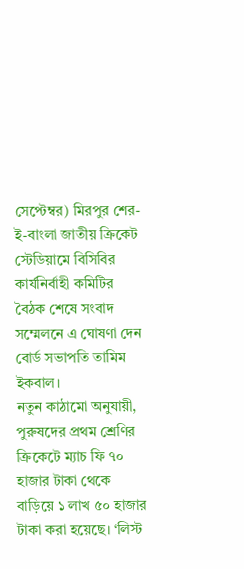সেপ্টেম্বর) মিরপুর শের-ই-বাংলা জাতীয় ক্রিকেট স্টেডিয়ামে বিসিবির কার্যনির্বাহী কমিটির বৈঠক শেষে সংবাদ সম্মেলনে এ ঘোষণা দেন বোর্ড সভাপতি তামিম ইকবাল।
নতুন কাঠামো অনুযায়ী, পুরুষদের প্রথম শ্রেণির ক্রিকেটে ম্যাচ ফি ৭০ হাজার টাকা থেকে বাড়িয়ে ১ লাখ ৫০ হাজার টাকা করা হয়েছে। ‘লিস্ট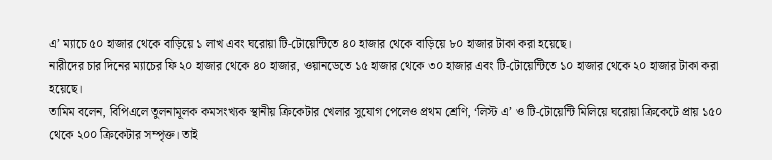এ’ ম্যাচে ৫০ হাজার থেকে বাড়িয়ে ১ লাখ এবং ঘরোয়া টি-টোয়েন্টিতে ৪০ হাজার থেকে বাড়িয়ে ৮০ হাজার টাকা করা হয়েছে।
নারীদের চার দিনের ম্যাচের ফি ২০ হাজার থেকে ৪০ হাজার, ওয়ানডেতে ১৫ হাজার থেকে ৩০ হাজার এবং টি-টোয়েন্টিতে ১০ হাজার থেকে ২০ হাজার টাকা করা হয়েছে।
তামিম বলেন, বিপিএলে তুলনামূলক কমসংখ্যক স্থানীয় ক্রিকেটার খেলার সুযোগ পেলেও প্রথম শ্রেণি, ‘লিস্ট এ’ ও টি-টোয়েন্টি মিলিয়ে ঘরোয়া ক্রিকেটে প্রায় ১৫০ থেকে ২০০ ক্রিকেটার সম্পৃক্ত। তাই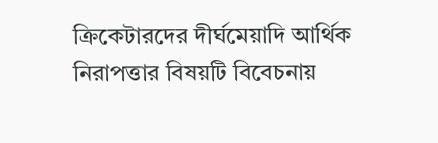ক্রিকেটারদের দীর্ঘমেয়াদি আর্থিক নিরাপত্তার বিষয়টি বিবেচনায়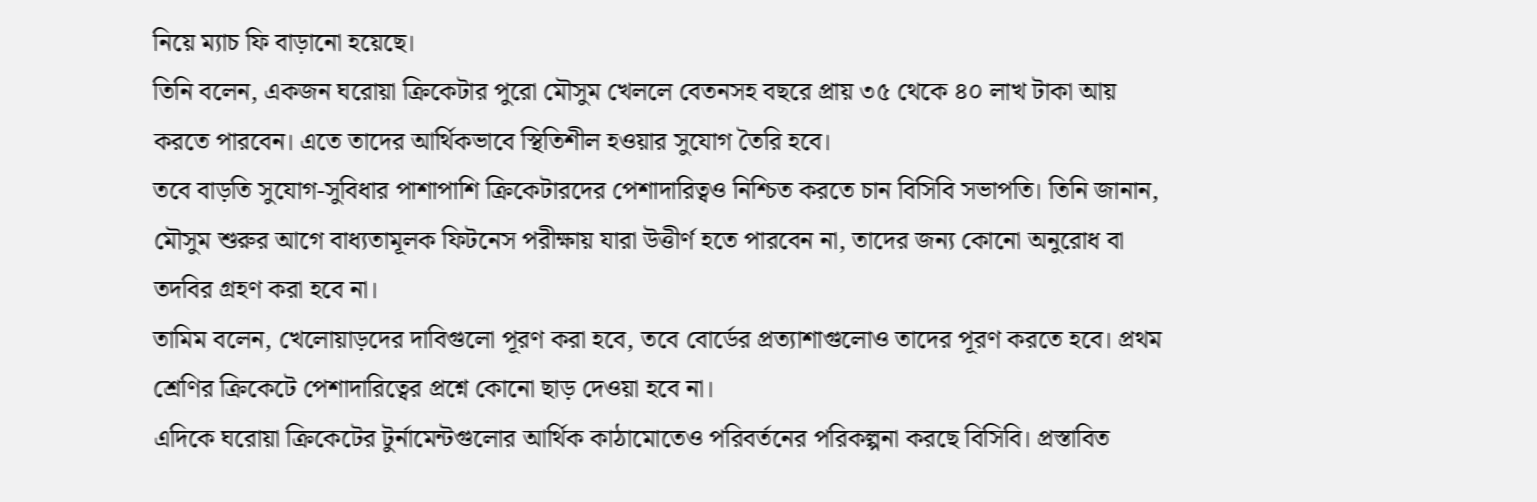নিয়ে ম্যাচ ফি বাড়ানো হয়েছে।
তিনি বলেন, একজন ঘরোয়া ক্রিকেটার পুরো মৌসুম খেললে বেতনসহ বছরে প্রায় ৩৫ থেকে ৪০ লাখ টাকা আয় করতে পারবেন। এতে তাদের আর্থিকভাবে স্থিতিশীল হওয়ার সুযোগ তৈরি হবে।
তবে বাড়তি সুযোগ-সুবিধার পাশাপাশি ক্রিকেটারদের পেশাদারিত্বও নিশ্চিত করতে চান বিসিবি সভাপতি। তিনি জানান, মৌসুম শুরুর আগে বাধ্যতামূলক ফিটনেস পরীক্ষায় যারা উত্তীর্ণ হতে পারবেন না, তাদের জন্য কোনো অনুরোধ বা তদবির গ্রহণ করা হবে না।
তামিম বলেন, খেলোয়াড়দের দাবিগুলো পূরণ করা হবে, তবে বোর্ডের প্রত্যাশাগুলোও তাদের পূরণ করতে হবে। প্রথম শ্রেণির ক্রিকেটে পেশাদারিত্বের প্রশ্নে কোনো ছাড় দেওয়া হবে না।
এদিকে ঘরোয়া ক্রিকেটের টুর্নামেন্টগুলোর আর্থিক কাঠামোতেও পরিবর্তনের পরিকল্পনা করছে বিসিবি। প্রস্তাবিত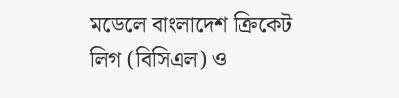মডেলে বাংলাদেশ ক্রিকেট লিগ (বিসিএল) ও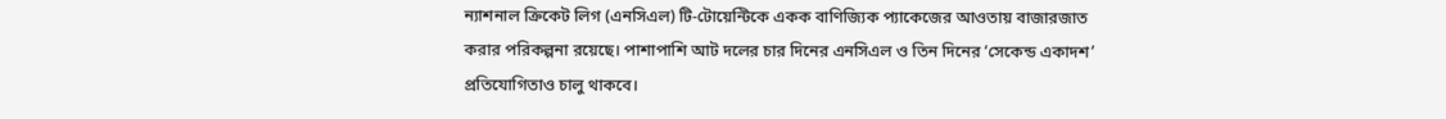ন্যাশনাল ক্রিকেট লিগ (এনসিএল) টি-টোয়েন্টিকে একক বাণিজ্যিক প্যাকেজের আওতায় বাজারজাত করার পরিকল্পনা রয়েছে। পাশাপাশি আট দলের চার দিনের এনসিএল ও তিন দিনের ‘সেকেন্ড একাদশ’ প্রতিযোগিতাও চালু থাকবে।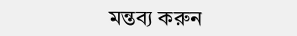মন্তব্য করুন